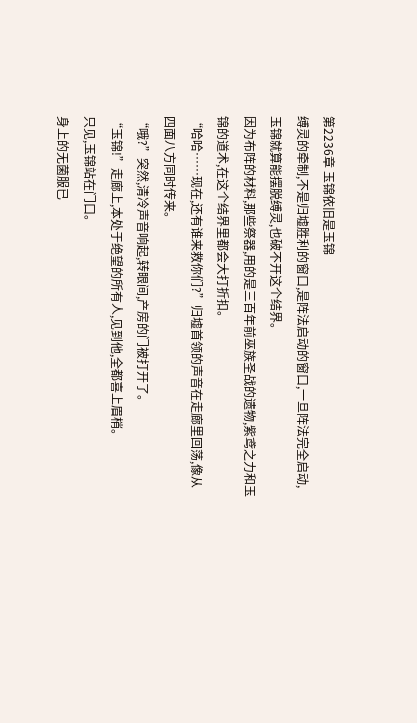第2236章 玉锦依旧是玉锦
缚灵的牵制,不是归墟胜利的窗口,是阵法启动的窗口,一旦阵法完全启动,玉锦就算能摆脱缚灵,也破不开这个结界。
因为布阵的材料,那些祭器,用的是三百年前巫族圣战的遗物,紫鸢之力和玉锦的道术,在这个结界里都会大打折扣。
“哈哈……现在,还有谁来救你们?”归墟首领的声音在走廊里回荡,像从四面八方同时传来。
“哦?”突然,清冷声音响起,转眼间,产房的门被打开了。
“玉锦!”走廊上,本处于绝望的所有人,见到他,全都喜上眉梢。
只见,玉锦站在门口。
身上的无菌服已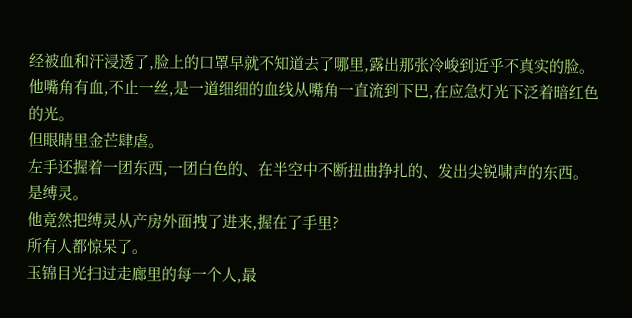经被血和汗浸透了,脸上的口罩早就不知道去了哪里,露出那张冷峻到近乎不真实的脸。
他嘴角有血,不止一丝,是一道细细的血线从嘴角一直流到下巴,在应急灯光下泛着暗红色的光。
但眼睛里金芒肆虐。
左手还握着一团东西,一团白色的、在半空中不断扭曲挣扎的、发出尖锐啸声的东西。
是缚灵。
他竟然把缚灵从产房外面拽了进来,握在了手里?
所有人都惊呆了。
玉锦目光扫过走廊里的每一个人,最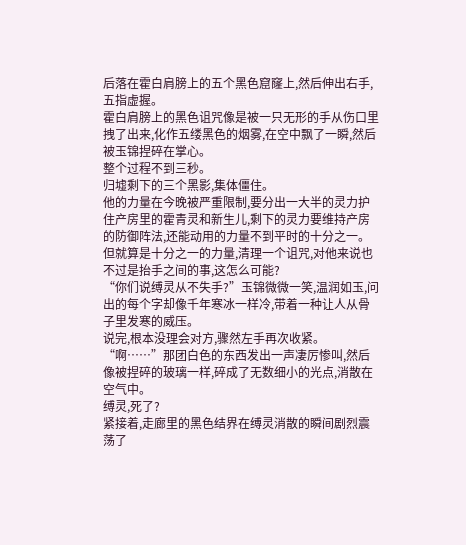后落在霍白肩膀上的五个黑色窟窿上,然后伸出右手,五指虚握。
霍白肩膀上的黑色诅咒像是被一只无形的手从伤口里拽了出来,化作五缕黑色的烟雾,在空中飘了一瞬,然后被玉锦捏碎在掌心。
整个过程不到三秒。
归墟剩下的三个黑影,集体僵住。
他的力量在今晚被严重限制,要分出一大半的灵力护住产房里的霍青灵和新生儿,剩下的灵力要维持产房的防御阵法,还能动用的力量不到平时的十分之一。
但就算是十分之一的力量,清理一个诅咒,对他来说也不过是抬手之间的事,这怎么可能?
“你们说缚灵从不失手?”玉锦微微一笑,温润如玉,问出的每个字却像千年寒冰一样冷,带着一种让人从骨子里发寒的威压。
说完,根本没理会对方,骤然左手再次收紧。
“啊……”那团白色的东西发出一声凄厉惨叫,然后像被捏碎的玻璃一样,碎成了无数细小的光点,消散在空气中。
缚灵,死了?
紧接着,走廊里的黑色结界在缚灵消散的瞬间剧烈震荡了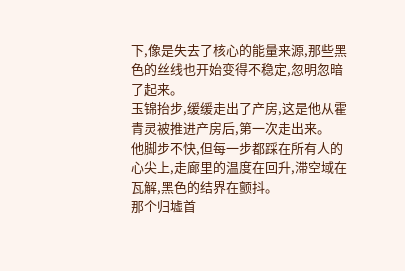下,像是失去了核心的能量来源,那些黑色的丝线也开始变得不稳定,忽明忽暗了起来。
玉锦抬步,缓缓走出了产房,这是他从霍青灵被推进产房后,第一次走出来。
他脚步不快,但每一步都踩在所有人的心尖上,走廊里的温度在回升,滞空域在瓦解,黑色的结界在颤抖。
那个归墟首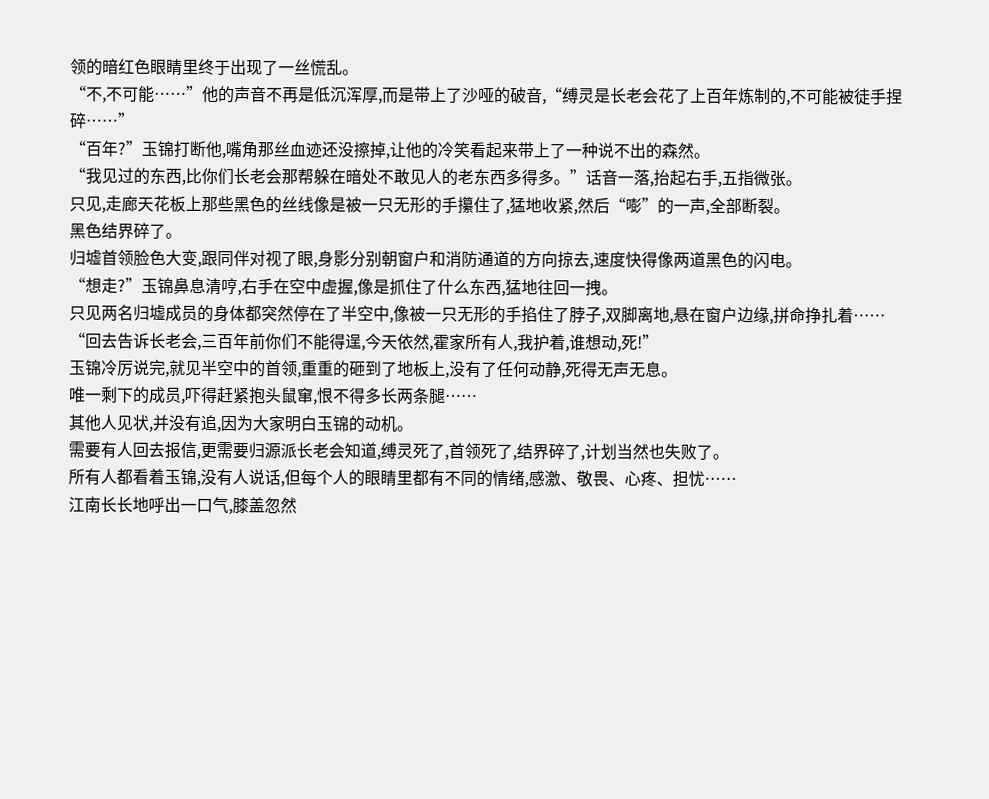领的暗红色眼睛里终于出现了一丝慌乱。
“不,不可能……”他的声音不再是低沉浑厚,而是带上了沙哑的破音,“缚灵是长老会花了上百年炼制的,不可能被徒手捏碎……”
“百年?”玉锦打断他,嘴角那丝血迹还没擦掉,让他的冷笑看起来带上了一种说不出的森然。
“我见过的东西,比你们长老会那帮躲在暗处不敢见人的老东西多得多。”话音一落,抬起右手,五指微张。
只见,走廊天花板上那些黑色的丝线像是被一只无形的手攥住了,猛地收紧,然后“嘭”的一声,全部断裂。
黑色结界碎了。
归墟首领脸色大变,跟同伴对视了眼,身影分别朝窗户和消防通道的方向掠去,速度快得像两道黑色的闪电。
“想走?”玉锦鼻息清哼,右手在空中虚握,像是抓住了什么东西,猛地往回一拽。
只见两名归墟成员的身体都突然停在了半空中,像被一只无形的手掐住了脖子,双脚离地,悬在窗户边缘,拼命挣扎着……
“回去告诉长老会,三百年前你们不能得逞,今天依然,霍家所有人,我护着,谁想动,死!”
玉锦冷厉说完,就见半空中的首领,重重的砸到了地板上,没有了任何动静,死得无声无息。
唯一剩下的成员,吓得赶紧抱头鼠窜,恨不得多长两条腿……
其他人见状,并没有追,因为大家明白玉锦的动机。
需要有人回去报信,更需要归源派长老会知道,缚灵死了,首领死了,结界碎了,计划当然也失败了。
所有人都看着玉锦,没有人说话,但每个人的眼睛里都有不同的情绪,感激、敬畏、心疼、担忧……
江南长长地呼出一口气,膝盖忽然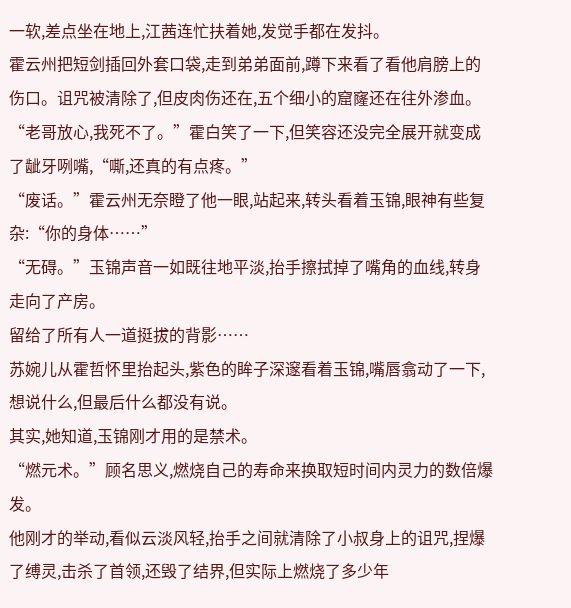一软,差点坐在地上,江茜连忙扶着她,发觉手都在发抖。
霍云州把短剑插回外套口袋,走到弟弟面前,蹲下来看了看他肩膀上的伤口。诅咒被清除了,但皮肉伤还在,五个细小的窟窿还在往外渗血。
“老哥放心,我死不了。”霍白笑了一下,但笑容还没完全展开就变成了龇牙咧嘴,“嘶,还真的有点疼。”
“废话。”霍云州无奈瞪了他一眼,站起来,转头看着玉锦,眼神有些复杂:“你的身体……”
“无碍。”玉锦声音一如既往地平淡,抬手擦拭掉了嘴角的血线,转身走向了产房。
留给了所有人一道挺拔的背影……
苏婉儿从霍哲怀里抬起头,紫色的眸子深邃看着玉锦,嘴唇翕动了一下,想说什么,但最后什么都没有说。
其实,她知道,玉锦刚才用的是禁术。
“燃元术。”顾名思义,燃烧自己的寿命来换取短时间内灵力的数倍爆发。
他刚才的举动,看似云淡风轻,抬手之间就清除了小叔身上的诅咒,捏爆了缚灵,击杀了首领,还毁了结界,但实际上燃烧了多少年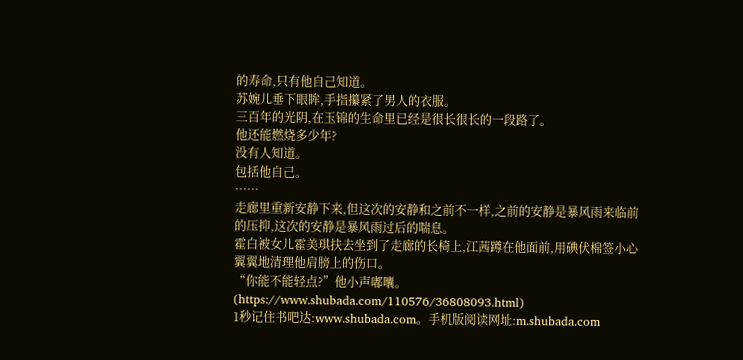的寿命,只有他自己知道。
苏婉儿垂下眼眸,手指攥紧了男人的衣服。
三百年的光阴,在玉锦的生命里已经是很长很长的一段路了。
他还能燃烧多少年?
没有人知道。
包括他自己。
……
走廊里重新安静下来,但这次的安静和之前不一样,之前的安静是暴风雨来临前的压抑,这次的安静是暴风雨过后的喘息。
霍白被女儿霍美琪扶去坐到了走廊的长椅上,江茜蹲在他面前,用碘伏棉签小心翼翼地清理他肩膀上的伤口。
“你能不能轻点?”他小声嘟囔。
(https://www.shubada.com/110576/36808093.html)
1秒记住书吧达:www.shubada.com。手机版阅读网址:m.shubada.com